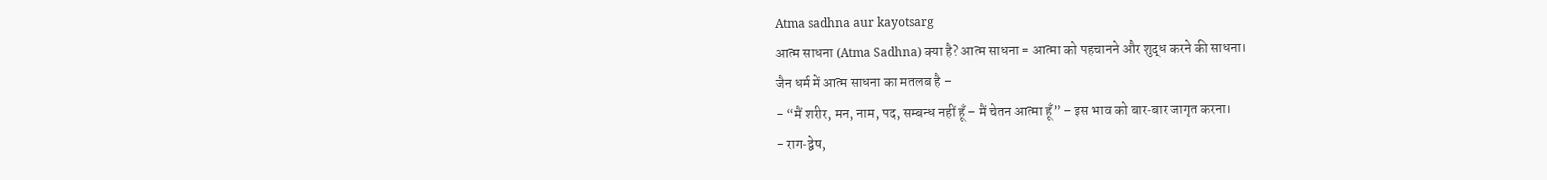Atma sadhna aur kayotsarg
आत्म साधना (Atma Sadhna) क्या है? आत्म साधना = आत्मा को पहचानने और शुद्ध करने की साधना।
जैन धर्म में आत्म साधना का मतलब है –
- “मैं शरीर, मन, नाम, पद, सम्बन्ध नहीं हूँ – मैं चेतन आत्मा हूँ” – इस भाव को बार‑बार जागृत करना।
- राग‑द्वेष,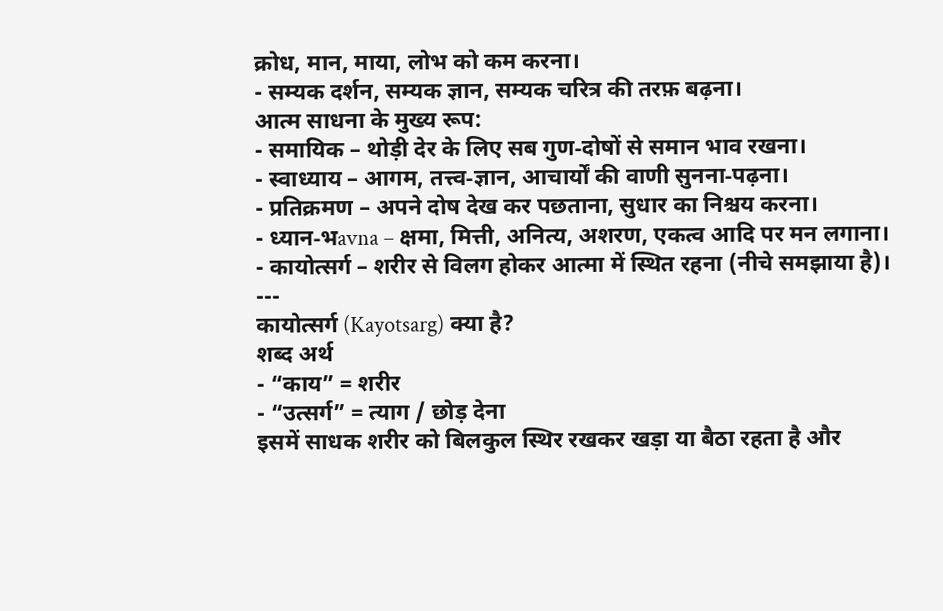क्रोध, मान, माया, लोभ को कम करना।
- सम्यक दर्शन, सम्यक ज्ञान, सम्यक चरित्र की तरफ़ बढ़ना।
आत्म साधना के मुख्य रूप:
- समायिक – थोड़ी देर के लिए सब गुण‑दोषों से समान भाव रखना।
- स्वाध्याय – आगम, तत्त्व‑ज्ञान, आचार्यों की वाणी सुनना‑पढ़ना।
- प्रतिक्रमण – अपने दोष देख कर पछताना, सुधार का निश्चय करना।
- ध्यान‑भavna – क्षमा, मित्ती, अनित्य, अशरण, एकत्व आदि पर मन लगाना।
- कायोत्सर्ग – शरीर से विलग होकर आत्मा में स्थित रहना (नीचे समझाया है)।
---
कायोत्सर्ग (Kayotsarg) क्या है?
शब्द अर्थ
- “काय” = शरीर
- “उत्सर्ग” = त्याग / छोड़ देना
इसमें साधक शरीर को बिलकुल स्थिर रखकर खड़ा या बैठा रहता है और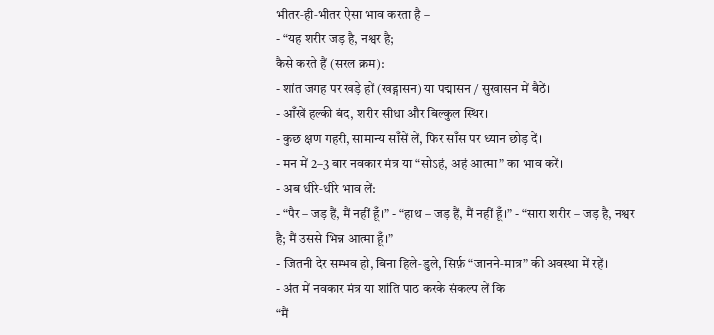भीतर‑ही‑भीतर ऐसा भाव करता है –
- “यह शरीर जड़ है, नश्वर है;
कैसे करते हैं (सरल क्रम):
- शांत जगह पर खड़े हों (खड्गासन) या पद्मासन / सुखासन में बैठें।
- आँखें हल्की बंद, शरीर सीधा और बिल्कुल स्थिर।
- कुछ क्षण गहरी, सामान्य साँसें लें, फिर साँस पर ध्यान छोड़ दें।
- मन में 2–3 बार नवकार मंत्र या “सोऽहं, अहं आत्मा” का भाव करें।
- अब धीरे‑धीरे भाव लें:
- “पैर – जड़ हैं, मैं नहीं हूँ।” - “हाथ – जड़ हैं, मैं नहीं हूँ।” - “सारा शरीर – जड़ है, नश्वर है; मैं उससे भिन्न आत्मा हूँ।”
- जितनी देर सम्भव हो, बिना हिले‑डुले, सिर्फ़ “जानने‑मात्र” की अवस्था में रहें।
- अंत में नवकार मंत्र या शांति पाठ करके संकल्प लें कि
“मैं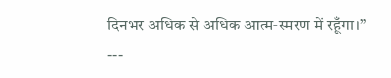दिनभर अधिक से अधिक आत्म‑स्मरण में रहूँगा।”
---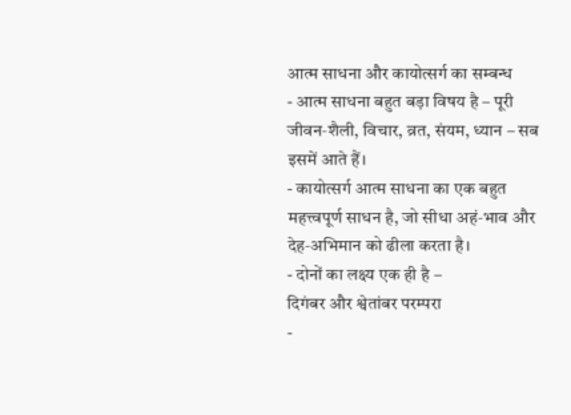आत्म साधना और कायोत्सर्ग का सम्बन्ध
- आत्म साधना बहुत बड़ा विषय है – पूरी जीवन‑शैली, विचार, व्रत, संयम, ध्यान – सब इसमें आते हैं।
- कायोत्सर्ग आत्म साधना का एक बहुत महत्त्वपूर्ण साधन है, जो सीधा अहं‑भाव और देह‑अभिमान को ढीला करता है।
- दोनों का लक्ष्य एक ही है –
दिगंबर और श्वेतांबर परम्परा
-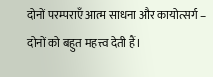दोनों परम्पराएँ आत्म साधना और कायोत्सर्ग – दोनों को बहुत महत्त्व देती हैं।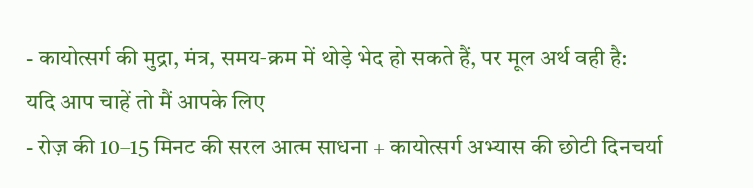- कायोत्सर्ग की मुद्रा, मंत्र, समय‑क्रम में थोड़े भेद हो सकते हैं, पर मूल अर्थ वही है:
यदि आप चाहें तो मैं आपके लिए
- रोज़ की 10–15 मिनट की सरल आत्म साधना + कायोत्सर्ग अभ्यास की छोटी दिनचर्या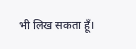भी लिख सकता हूँ।